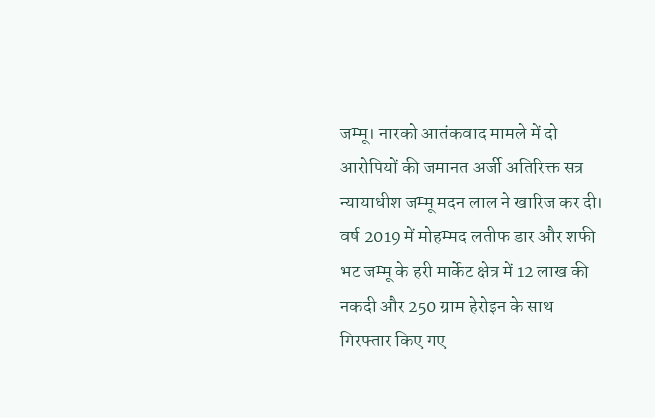जम्मू। नारको आतंकवाद मामले में दो आरोपियों की जमानत अर्जी अतिरिक्त सत्र न्यायाधीश जम्मू मदन लाल ने खारिज कर दी। वर्ष 2019 में मोहम्मद लतीफ डार और शफी भट जम्मू के हरी मार्केट क्षेत्र में 12 लाख की नकदी और 250 ग्राम हेरोइन के साथ गिरफ्तार किए गए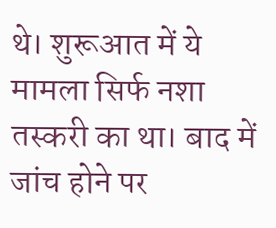थे। शुरूआत में ये मामला सिर्फ नशा तस्करी का था। बाद में जांच होने पर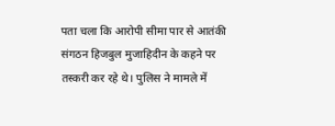पता चला कि आरोपी सीमा पार से आतंकी संगठन हिजबुल मुजाहिदीन के कहने पर तस्करी कर रहे थे। पुलिस ने मामले में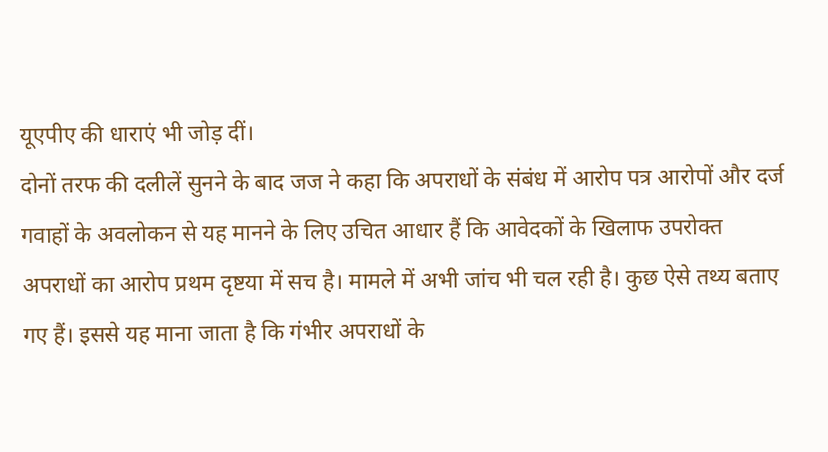यूएपीए की धाराएं भी जोड़ दीं।
दोनों तरफ की दलीलें सुनने के बाद जज ने कहा कि अपराधों के संबंध में आरोप पत्र आरोपों और दर्ज गवाहों के अवलोकन से यह मानने के लिए उचित आधार हैं कि आवेदकों के खिलाफ उपरोक्त अपराधों का आरोप प्रथम दृष्टया में सच है। मामले में अभी जांच भी चल रही है। कुछ ऐसे तथ्य बताए गए हैं। इससे यह माना जाता है कि गंभीर अपराधों के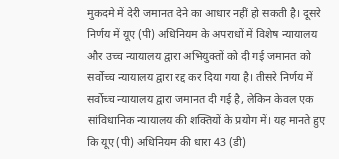मुकदमे में देरी जमानत देने का आधार नहीं हो सकती है। दूसरे निर्णय में यूए (पी) अधिनियम के अपराधों में विशेष न्यायालय और उच्च न्यायालय द्वारा अभियुक्तों को दी गई जमानत को सर्वोच्च न्यायालय द्वारा रद्द कर दिया गया है। तीसरे निर्णय में सर्वोच्च न्यायालय द्वारा जमानत दी गई है, लेकिन केवल एक सांविधानिक न्यायालय की शक्तियों के प्रयोग में। यह मानते हुए कि यूए (पी) अधिनियम की धारा 43 (डी)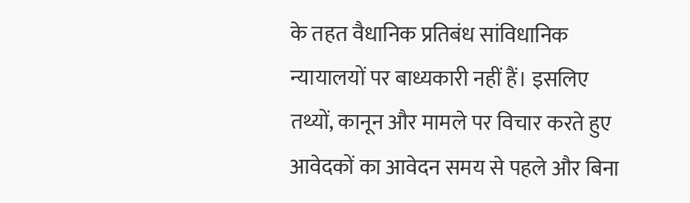के तहत वैधानिक प्रतिबंध सांविधानिक न्यायालयों पर बाध्यकारी नहीं हैं। इसलिए तथ्यों, कानून और मामले पर विचार करते हुए आवेदकों का आवेदन समय से पहले और बिना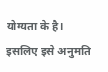योग्यता के है। इसलिए इसे अनुमति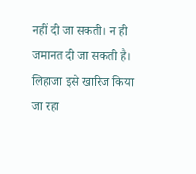नहीं दी जा सकती। न ही जमानत दी जा सकती है। लिहाजा इसे खारिज किया जा रहा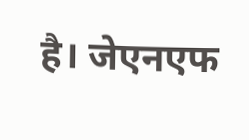है। जेएनएफ